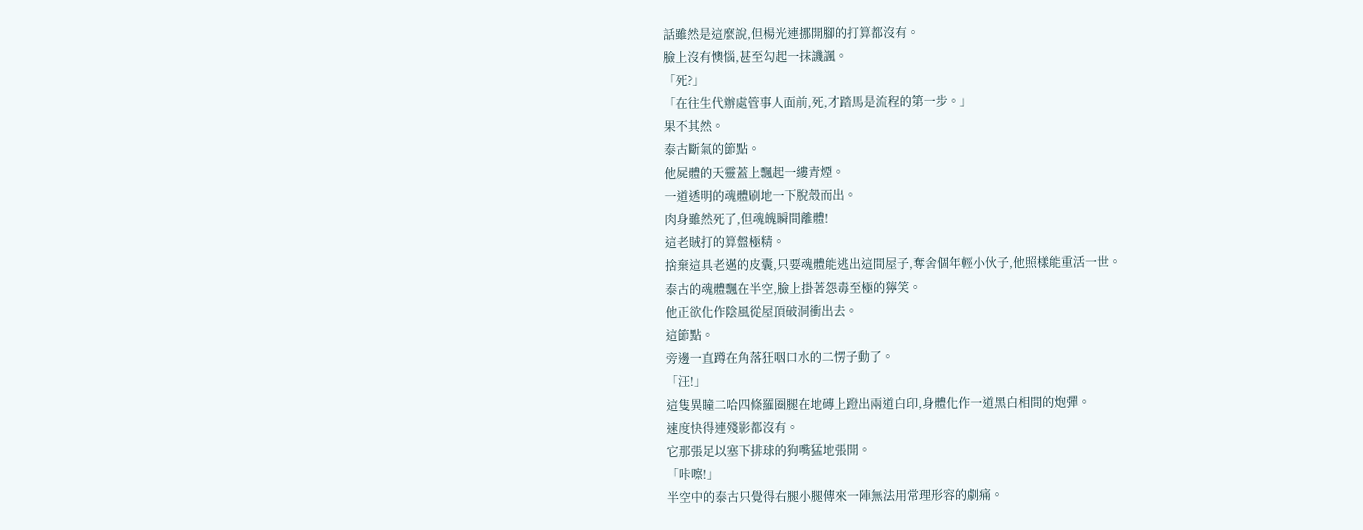話雖然是這麼說,但楊光連挪開腳的打算都沒有。
臉上沒有懊惱,甚至勾起一抹譏諷。
「死?」
「在往生代辦處管事人面前,死,才踏馬是流程的第一步。」
果不其然。
泰古斷氣的節點。
他屍體的天靈蓋上飄起一縷青煙。
一道透明的魂體刷地一下脫殼而出。
肉身雖然死了,但魂魄瞬間離體!
這老賊打的算盤極精。
捨棄這具老邁的皮囊,只要魂體能逃出這間屋子,奪舍個年輕小伙子,他照樣能重活一世。
泰古的魂體飄在半空,臉上掛著怨毒至極的獰笑。
他正欲化作陰風從屋頂破洞衝出去。
這節點。
旁邊一直蹲在角落狂咽口水的二愣子動了。
「汪!」
這隻異瞳二哈四條羅圈腿在地磚上蹬出兩道白印,身體化作一道黑白相間的炮彈。
速度快得連殘影都沒有。
它那張足以塞下排球的狗嘴猛地張開。
「咔嚓!」
半空中的泰古只覺得右腿小腿傳來一陣無法用常理形容的劇痛。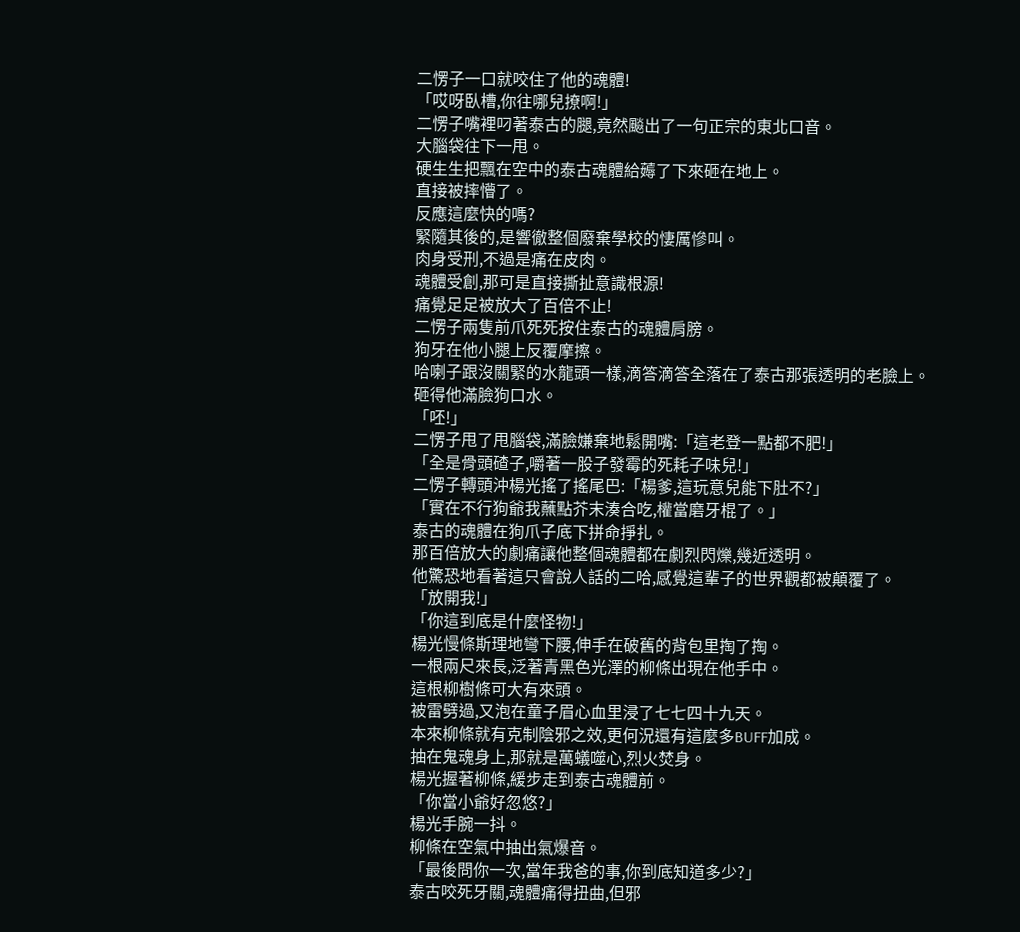二愣子一口就咬住了他的魂體!
「哎呀臥槽,你往哪兒撩啊!」
二愣子嘴裡叼著泰古的腿,竟然飈出了一句正宗的東北口音。
大腦袋往下一甩。
硬生生把飄在空中的泰古魂體給薅了下來砸在地上。
直接被摔懵了。
反應這麼快的嗎?
緊隨其後的,是響徹整個廢棄學校的悽厲慘叫。
肉身受刑,不過是痛在皮肉。
魂體受創,那可是直接撕扯意識根源!
痛覺足足被放大了百倍不止!
二愣子兩隻前爪死死按住泰古的魂體肩膀。
狗牙在他小腿上反覆摩擦。
哈喇子跟沒關緊的水龍頭一樣,滴答滴答全落在了泰古那張透明的老臉上。
砸得他滿臉狗口水。
「呸!」
二愣子甩了甩腦袋,滿臉嫌棄地鬆開嘴:「這老登一點都不肥!」
「全是骨頭碴子,嚼著一股子發霉的死耗子味兒!」
二愣子轉頭沖楊光搖了搖尾巴:「楊爹,這玩意兒能下肚不?」
「實在不行狗爺我蘸點芥末湊合吃,權當磨牙棍了。」
泰古的魂體在狗爪子底下拼命掙扎。
那百倍放大的劇痛讓他整個魂體都在劇烈閃爍,幾近透明。
他驚恐地看著這只會說人話的二哈,感覺這輩子的世界觀都被顛覆了。
「放開我!」
「你這到底是什麼怪物!」
楊光慢條斯理地彎下腰,伸手在破舊的背包里掏了掏。
一根兩尺來長,泛著青黑色光澤的柳條出現在他手中。
這根柳樹條可大有來頭。
被雷劈過,又泡在童子眉心血里浸了七七四十九天。
本來柳條就有克制陰邪之效,更何況還有這麼多BUFF加成。
抽在鬼魂身上,那就是萬蟻噬心,烈火焚身。
楊光握著柳條,緩步走到泰古魂體前。
「你當小爺好忽悠?」
楊光手腕一抖。
柳條在空氣中抽出氣爆音。
「最後問你一次,當年我爸的事,你到底知道多少?」
泰古咬死牙關,魂體痛得扭曲,但邪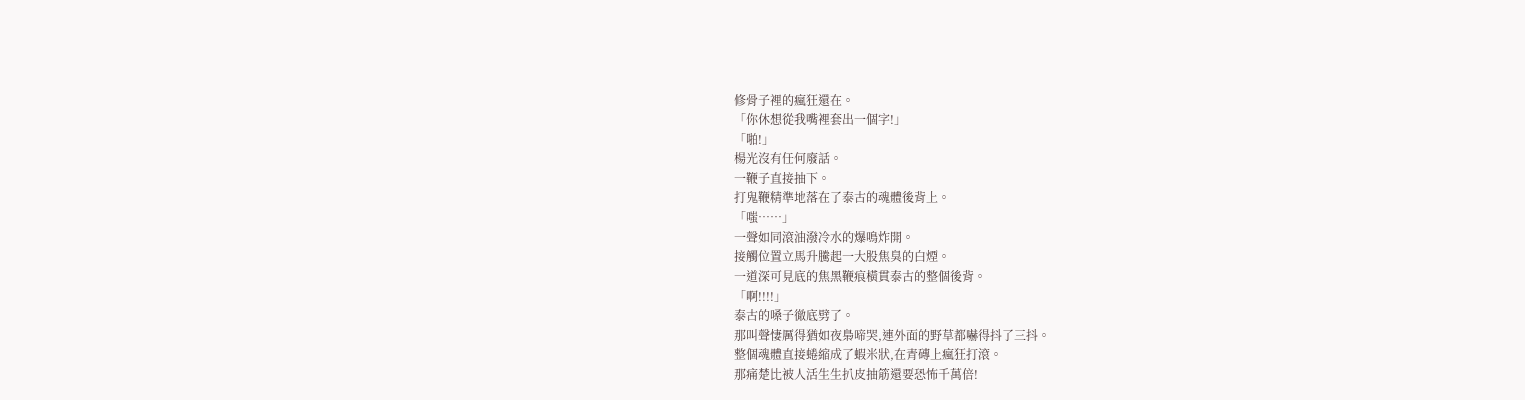修骨子裡的瘋狂還在。
「你休想從我嘴裡套出一個字!」
「啪!」
楊光沒有任何廢話。
一鞭子直接抽下。
打鬼鞭精準地落在了泰古的魂體後背上。
「嗤……」
一聲如同滾油潑冷水的爆鳴炸開。
接觸位置立馬升騰起一大股焦臭的白煙。
一道深可見底的焦黑鞭痕橫貫泰古的整個後背。
「啊!!!!」
泰古的嗓子徹底劈了。
那叫聲悽厲得猶如夜梟啼哭,連外面的野草都嚇得抖了三抖。
整個魂體直接蜷縮成了蝦米狀,在青磚上瘋狂打滾。
那痛楚比被人活生生扒皮抽筋還要恐怖千萬倍!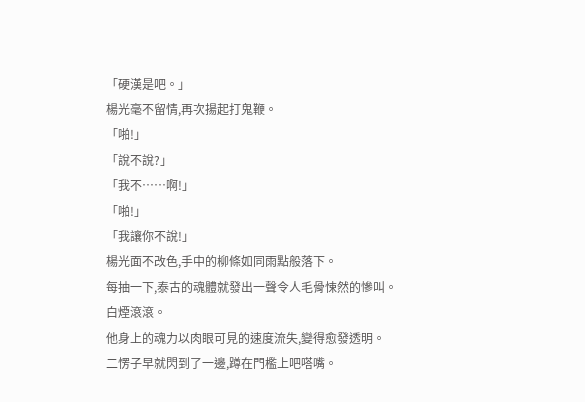「硬漢是吧。」
楊光毫不留情,再次揚起打鬼鞭。
「啪!」
「說不說?」
「我不……啊!」
「啪!」
「我讓你不說!」
楊光面不改色,手中的柳條如同雨點般落下。
每抽一下,泰古的魂體就發出一聲令人毛骨悚然的慘叫。
白煙滾滾。
他身上的魂力以肉眼可見的速度流失,變得愈發透明。
二愣子早就閃到了一邊,蹲在門檻上吧嗒嘴。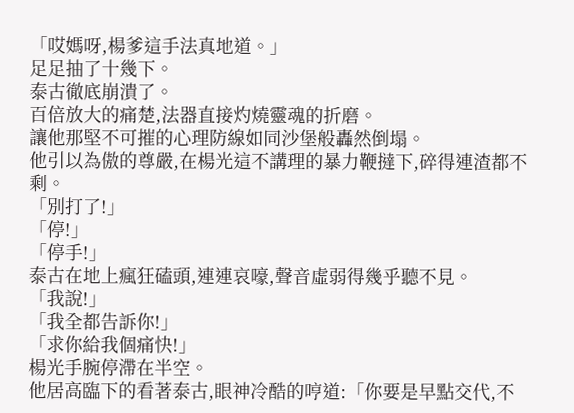「哎媽呀,楊爹這手法真地道。」
足足抽了十幾下。
泰古徹底崩潰了。
百倍放大的痛楚,法器直接灼燒靈魂的折磨。
讓他那堅不可摧的心理防線如同沙堡般轟然倒塌。
他引以為傲的尊嚴,在楊光這不講理的暴力鞭撻下,碎得連渣都不剩。
「別打了!」
「停!」
「停手!」
泰古在地上瘋狂磕頭,連連哀嚎,聲音虛弱得幾乎聽不見。
「我說!」
「我全都告訴你!」
「求你給我個痛快!」
楊光手腕停滯在半空。
他居高臨下的看著泰古,眼神冷酷的哼道:「你要是早點交代,不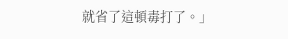就省了這頓毒打了。」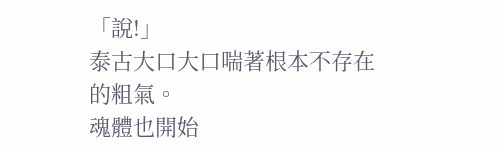「說!」
泰古大口大口喘著根本不存在的粗氣。
魂體也開始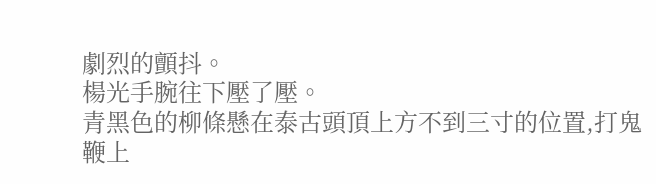劇烈的顫抖。
楊光手腕往下壓了壓。
青黑色的柳條懸在泰古頭頂上方不到三寸的位置,打鬼鞭上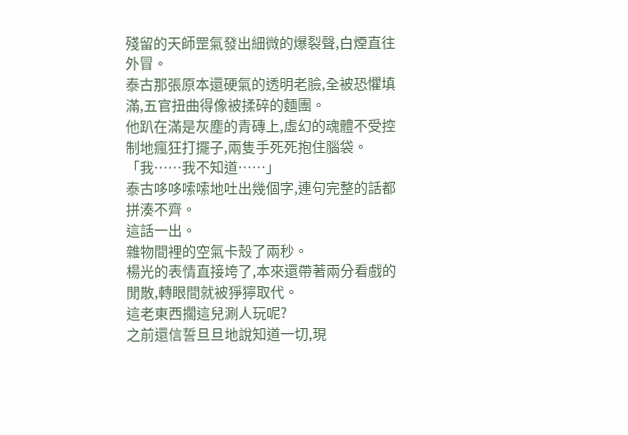殘留的天師罡氣發出細微的爆裂聲,白煙直往外冒。
泰古那張原本還硬氣的透明老臉,全被恐懼填滿,五官扭曲得像被揉碎的麵團。
他趴在滿是灰塵的青磚上,虛幻的魂體不受控制地瘋狂打擺子,兩隻手死死抱住腦袋。
「我……我不知道……」
泰古哆哆嗦嗦地吐出幾個字,連句完整的話都拼湊不齊。
這話一出。
雜物間裡的空氣卡殼了兩秒。
楊光的表情直接垮了,本來還帶著兩分看戲的閒散,轉眼間就被猙獰取代。
這老東西擱這兒涮人玩呢?
之前還信誓旦旦地說知道一切,現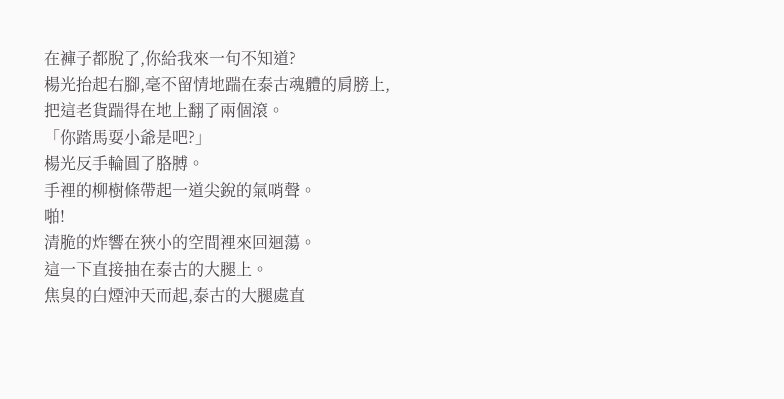在褲子都脫了,你給我來一句不知道?
楊光抬起右腳,毫不留情地踹在泰古魂體的肩膀上,把這老貨踹得在地上翻了兩個滾。
「你踏馬耍小爺是吧?」
楊光反手輪圓了胳膊。
手裡的柳樹條帶起一道尖銳的氣哨聲。
啪!
清脆的炸響在狹小的空間裡來回迴蕩。
這一下直接抽在泰古的大腿上。
焦臭的白煙沖天而起,泰古的大腿處直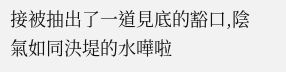接被抽出了一道見底的豁口,陰氣如同決堤的水嘩啦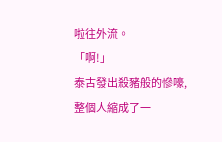啦往外流。
「啊!」
泰古發出殺豬般的慘嚎,整個人縮成了一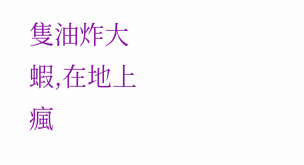隻油炸大蝦,在地上瘋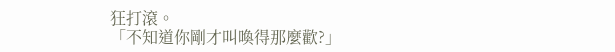狂打滾。
「不知道你剛才叫喚得那麼歡?」